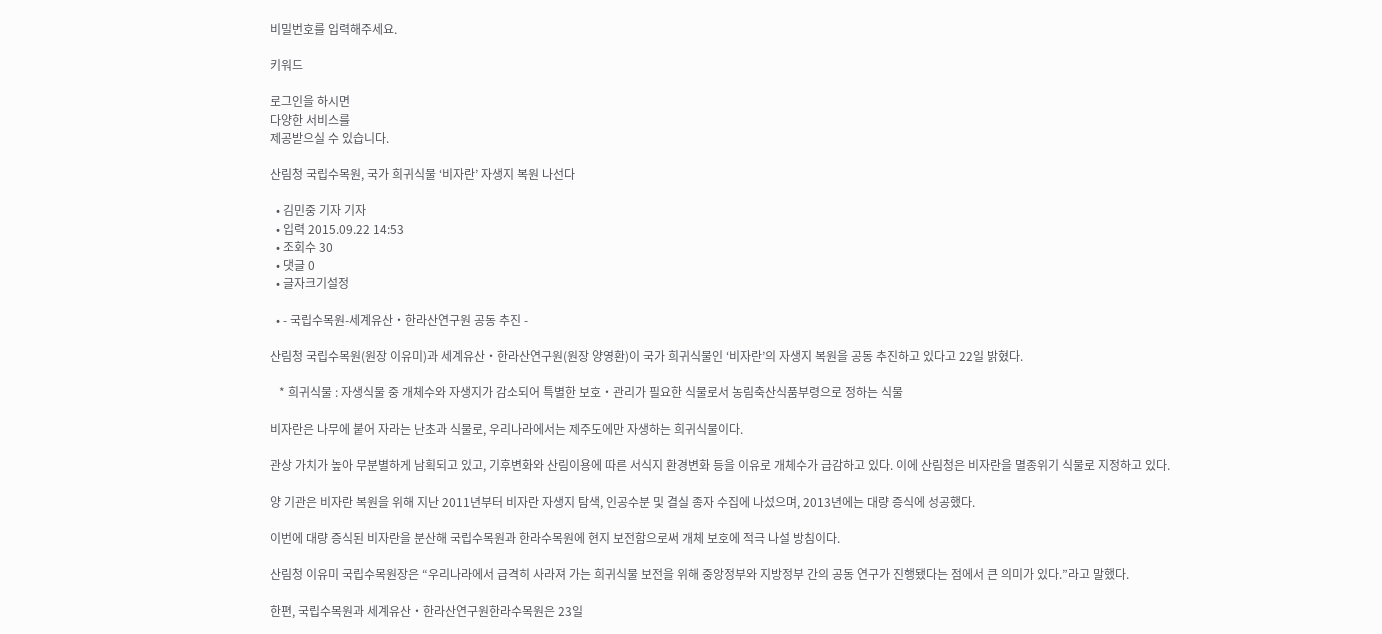비밀번호를 입력해주세요.

키워드

로그인을 하시면
다양한 서비스를
제공받으실 수 있습니다.

산림청 국립수목원, 국가 희귀식물 ‘비자란’ 자생지 복원 나선다

  • 김민중 기자 기자
  • 입력 2015.09.22 14:53
  • 조회수 30
  • 댓글 0
  • 글자크기설정

  • - 국립수목원-세계유산‧한라산연구원 공동 추진 -

산림청 국립수목원(원장 이유미)과 세계유산‧한라산연구원(원장 양영환)이 국가 희귀식물인 ‘비자란’의 자생지 복원을 공동 추진하고 있다고 22일 밝혔다.

   * 희귀식물 : 자생식물 중 개체수와 자생지가 감소되어 특별한 보호‧관리가 필요한 식물로서 농림축산식품부령으로 정하는 식물

비자란은 나무에 붙어 자라는 난초과 식물로, 우리나라에서는 제주도에만 자생하는 희귀식물이다.

관상 가치가 높아 무분별하게 남획되고 있고, 기후변화와 산림이용에 따른 서식지 환경변화 등을 이유로 개체수가 급감하고 있다. 이에 산림청은 비자란을 멸종위기 식물로 지정하고 있다.

양 기관은 비자란 복원을 위해 지난 2011년부터 비자란 자생지 탐색, 인공수분 및 결실 종자 수집에 나섰으며, 2013년에는 대량 증식에 성공했다.

이번에 대량 증식된 비자란을 분산해 국립수목원과 한라수목원에 현지 보전함으로써 개체 보호에 적극 나설 방침이다.

산림청 이유미 국립수목원장은 “우리나라에서 급격히 사라져 가는 희귀식물 보전을 위해 중앙정부와 지방정부 간의 공동 연구가 진행됐다는 점에서 큰 의미가 있다.”라고 말했다.

한편, 국립수목원과 세계유산‧한라산연구원한라수목원은 23일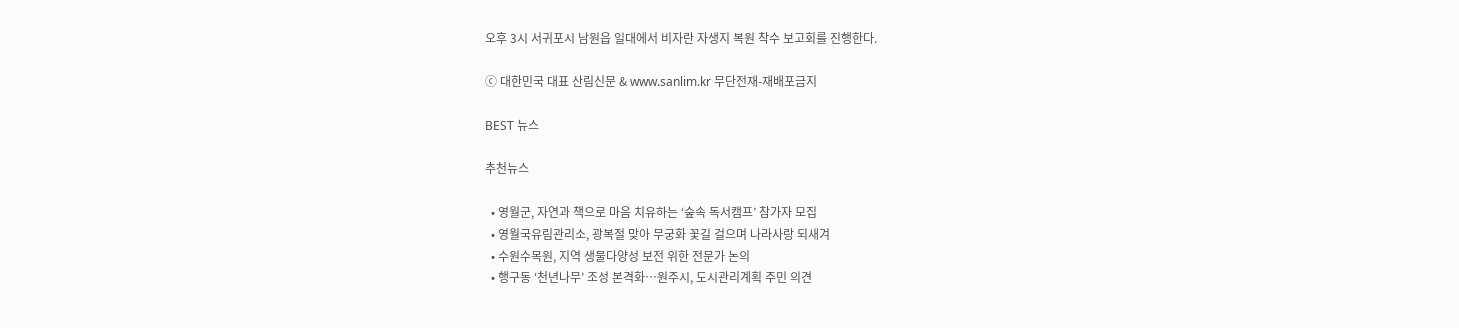오후 3시 서귀포시 남원읍 일대에서 비자란 자생지 복원 착수 보고회를 진행한다.

ⓒ 대한민국 대표 산림신문 & www.sanlim.kr 무단전재-재배포금지

BEST 뉴스

추천뉴스

  • 영월군, 자연과 책으로 마음 치유하는 ‘숲속 독서캠프’ 참가자 모집
  • 영월국유림관리소, 광복절 맞아 무궁화 꽃길 걸으며 나라사랑 되새겨
  • 수원수목원, 지역 생물다양성 보전 위한 전문가 논의
  • 행구동 ‘천년나무’ 조성 본격화…원주시, 도시관리계획 주민 의견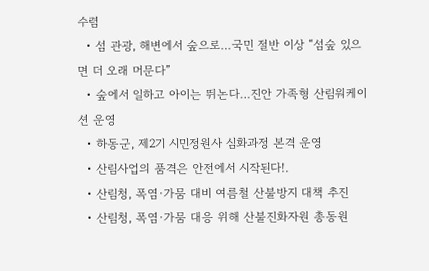수렴
  • 섬 관광, 해변에서 숲으로…국민 절반 이상 “섬숲 있으면 더 오래 머문다”
  • 숲에서 일하고 아이는 뛰논다…진안 가족형 산림워케이션 운영
  • 하동군, 제2기 시민정원사 심화과정 본격 운영
  • 산림사업의 품격은 안전에서 시작된다!.
  • 산림청, 폭염·가뭄 대비 여름철 산불방지 대책 추진
  • 산림청, 폭염·가뭄 대응 위해 산불진화자원 총동원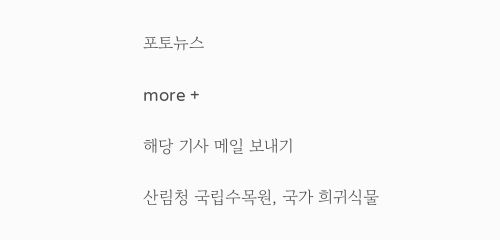포토뉴스

more +

해당 기사 메일 보내기

산림청 국립수목원, 국가 희귀식물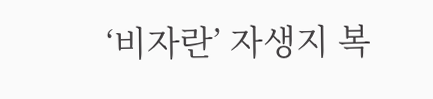‘비자란’ 자생지 복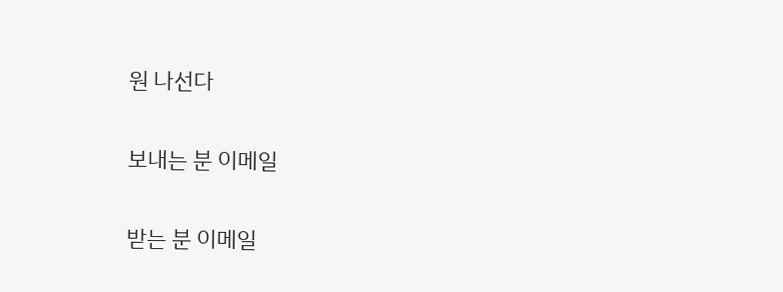원 나선다

보내는 분 이메일

받는 분 이메일